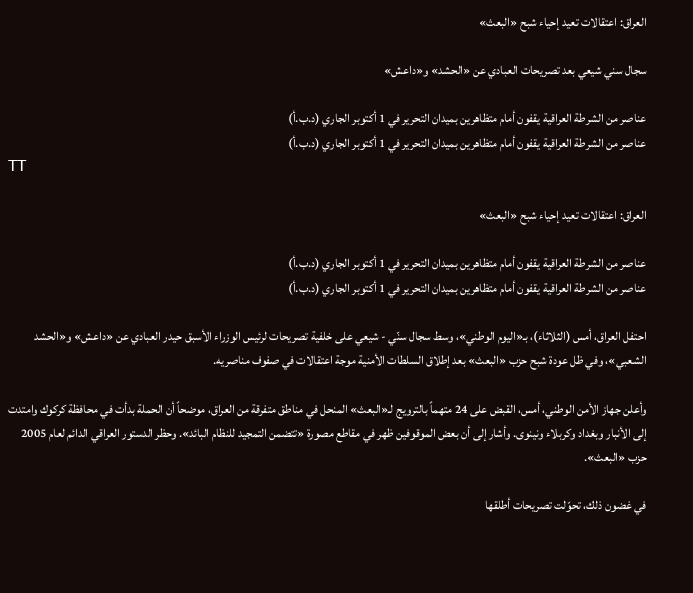العراق: اعتقالات تعيد إحياء شبح «البعث»

سجال سني شيعي بعد تصريحات العبادي عن «الحشد» و«داعش»

عناصر من الشرطة العراقية يقفون أمام متظاهرين بميدان التحرير في 1 أكتوبر الجاري (د.ب.أ)
عناصر من الشرطة العراقية يقفون أمام متظاهرين بميدان التحرير في 1 أكتوبر الجاري (د.ب.أ)
TT

العراق: اعتقالات تعيد إحياء شبح «البعث»

عناصر من الشرطة العراقية يقفون أمام متظاهرين بميدان التحرير في 1 أكتوبر الجاري (د.ب.أ)
عناصر من الشرطة العراقية يقفون أمام متظاهرين بميدان التحرير في 1 أكتوبر الجاري (د.ب.أ)

احتفل العراق، أمس (الثلاثاء)، بـ«اليوم الوطني»، وسط سجال سنّي - شيعي على خلفية تصريحات لرئيس الوزراء الأسبق حيدر العبادي عن «داعش» و«الحشد الشعبي»، وفي ظل عودة شبح حزب «البعث» بعد إطلاق السلطات الأمنية موجة اعتقالات في صفوف مناصريه.

وأعلن جهاز الأمن الوطني، أمس، القبض على 24 متهماً بالترويج لـ«البعث» المنحل في مناطق متفرقة من العراق، موضحاً أن الحملة بدأت في محافظة كركوك وامتدت إلى الأنبار وبغداد وكربلاء ونينوى. وأشار إلى أن بعض الموقوفين ظهر في مقاطع مصورة «تتضمن التمجيد للنظام البائد». وحظر الدستور العراقي الدائم لعام 2005 حزب «البعث».

في غضون ذلك، تحوّلت تصريحات أطلقها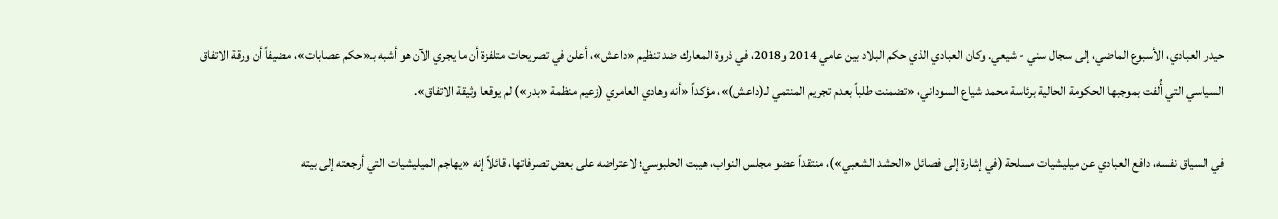حيدر العبادي، الأسبوع الماضي، إلى سجال سني - شيعي. وكان العبادي الذي حكم البلاد بين عامي 2014 و2018، في ذروة المعارك ضد تنظيم «داعش»، أعلن في تصريحات متلفزة أن ما يجري الآن هو أشبه بـ«حكم عصابات»، مضيفاً أن ورقة الاتفاق السياسي التي أُلفت بموجبها الحكومة الحالية برئاسة محمد شياع السوداني، «تضمنت طلباً بعدم تجريم المنتمي لـ(داعش)»، مؤكداً «أنه وهادي العامري (زعيم منظمة «بدر») لم يوقعا وثيقة الاتفاق».

في السياق نفسه، دافع العبادي عن ميليشيات مسلحة (في إشارة إلى فصائل «الحشد الشعبي»)، منتقداً عضو مجلس النواب، هيبت الحلبوسي؛ لاعتراضه على بعض تصرفاتها، قائلاً إنه «يهاجم الميليشيات التي أرجعته إلى بيته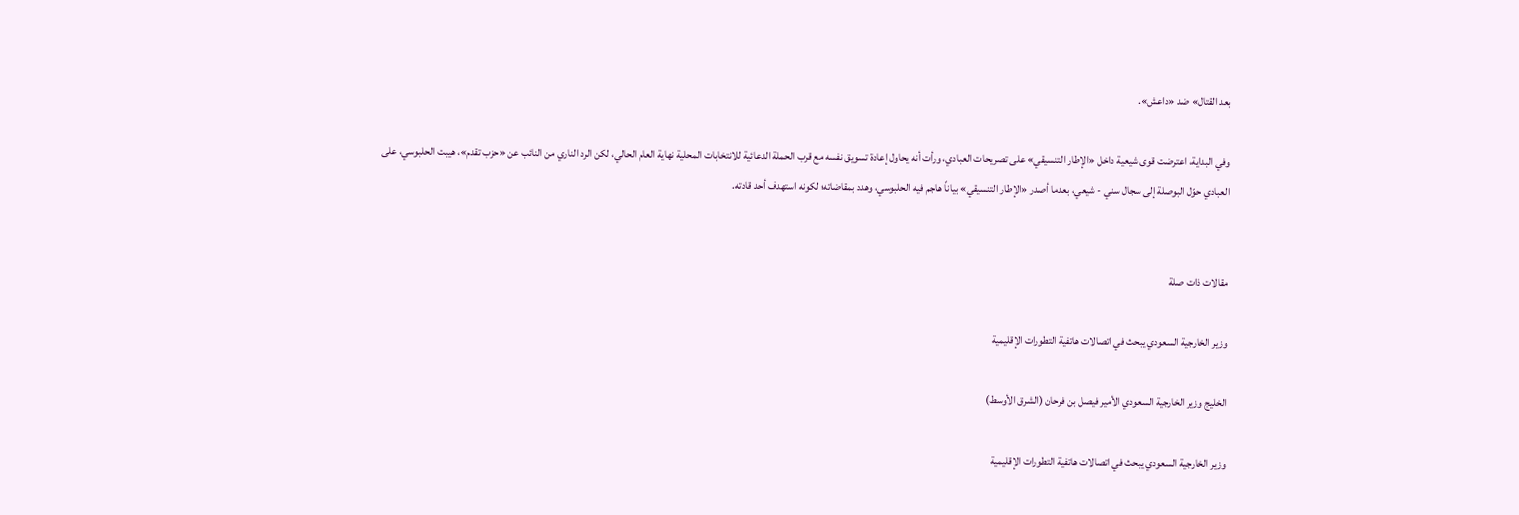بعد القتال» ضد «داعش».

وفي البداية، اعترضت قوى شيعية داخل «الإطار التنسيقي» على تصريحات العبادي، ورأت أنه يحاول إعادة تسويق نفسه مع قرب الحملة الدعائية للانتخابات المحلية نهاية العام الحالي، لكن الرد الناري من النائب عن «حزب تقدم»، هيبت الحلبوسي، على العبادي حوّل البوصلة إلى سجال سني - شيعي، بعدما أصدر «الإطار التنسيقي» بياناً هاجم فيه الحلبوسي، وهدد بمقاضاته؛ لكونه استهدف أحد قادته.


مقالات ذات صلة

وزير الخارجية السعودي يبحث في اتصالات هاتفية التطورات الإقليمية

الخليج وزير الخارجية السعودي الأمير فيصل بن فرحان (الشرق الأوسط)

وزير الخارجية السعودي يبحث في اتصالات هاتفية التطورات الإقليمية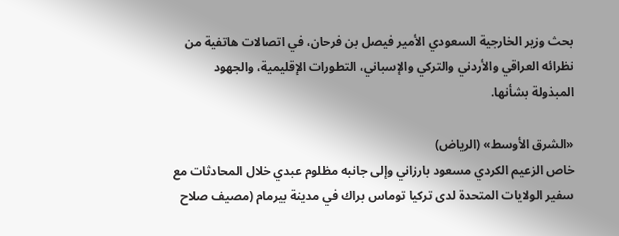بحث وزير الخارجية السعودي الأمير فيصل بن فرحان، في اتصالات هاتفية من نظرائه العراقي والأردني والتركي والإسباني، التطورات الإقليمية، والجهود المبذولة بشأنها.

«الشرق الأوسط» (الرياض)
خاص الزعيم الكردي مسعود بارزاني وإلى جانبه مظلوم عبدي خلال المحادثات مع سفير الولايات المتحدة لدى تركيا توماس براك في مدينة بيرمام (مصيف صلاح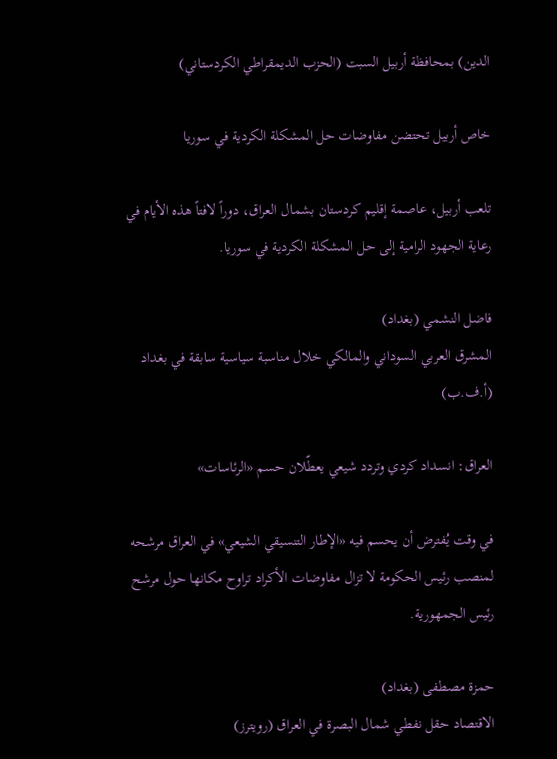الدين) بمحافظة أربيل السبت (الحزب الديمقراطي الكردستاني)

خاص أربيل تحتضن مفاوضات حل المشكلة الكردية في سوريا

تلعب أربيل، عاصمة إقليم كردستان بشمال العراق، دوراً لافتاً هذه الأيام في رعاية الجهود الرامية إلى حل المشكلة الكردية في سوريا.

فاضل النشمي (بغداد)
المشرق العربي السوداني والمالكي خلال مناسبة سياسية سابقة في بغداد (أ.ف.ب)

العراق: انسداد كردي وتردد شيعي يعطّلان حسم «الرئاسات»

في وقت يُفترض أن يحسم فيه «الإطار التنسيقي الشيعي» في العراق مرشحه لمنصب رئيس الحكومة لا تزال مفاوضات الأكراد تراوح مكانها حول مرشح رئيس الجمهورية.

حمزة مصطفى (بغداد)
الاقتصاد حقل نفطي شمال البصرة في العراق (رويترز)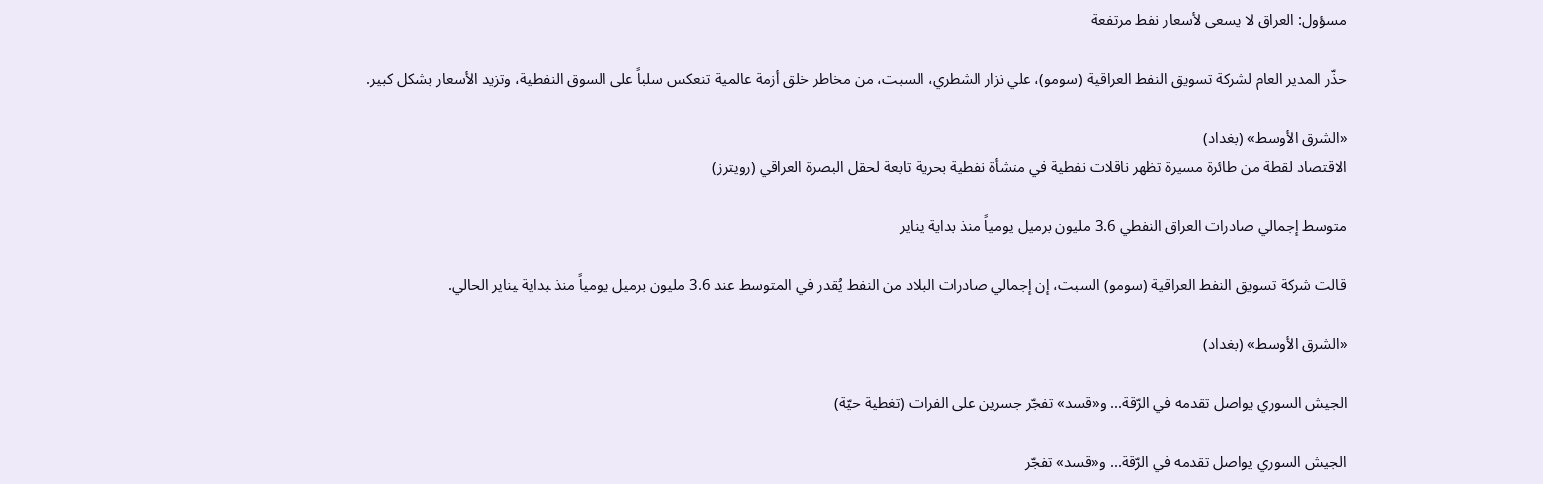مسؤول: العراق لا يسعى لأسعار نفط مرتفعة

حذّر المدير العام لشركة تسويق النفط العراقية (سومو)، علي نزار الشطري، السبت، من مخاطر خلق أزمة عالمية تنعكس سلباً على السوق النفطية، وتزيد الأسعار بشكل كبير.

«الشرق الأوسط» (بغداد)
الاقتصاد لقطة من طائرة مسيرة تظهر ناقلات نفطية في منشأة نفطية بحرية تابعة لحقل البصرة العراقي (رويترز)

متوسط إجمالي صادرات العراق النفطي 3.6 مليون برميل يومياً منذ بداية يناير

قالت شركة تسويق النفط العراقية (سومو) السبت، ‌إن ‌إجمالي صادرات البلاد ‌من النفط يُقدر في المتوسط عند 3.6 مليون برميل ‌يومياً منذ ‍بداية ‍يناير الحالي.

«الشرق الأوسط» (بغداد)

الجيش السوري يواصل تقدمه في الرّقة... و«قسد» تفجّر جسرين على الفرات (تغطية حيّة)

الجيش السوري يواصل تقدمه في الرّقة... و«قسد» تفجّر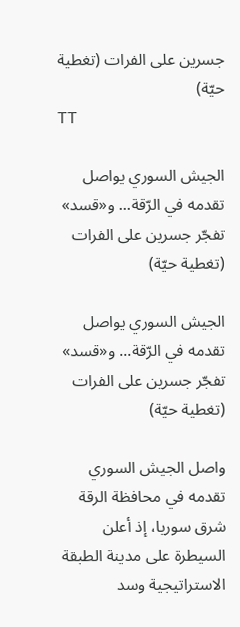جسرين على الفرات (تغطية حيّة)
TT

الجيش السوري يواصل تقدمه في الرّقة... و«قسد» تفجّر جسرين على الفرات (تغطية حيّة)

الجيش السوري يواصل تقدمه في الرّقة... و«قسد» تفجّر جسرين على الفرات (تغطية حيّة)

واصل الجيش السوري تقدمه في محافظة الرقة شرق سوريا، إذ أعلن السيطرة على مدينة الطبقة الاستراتيجية وسد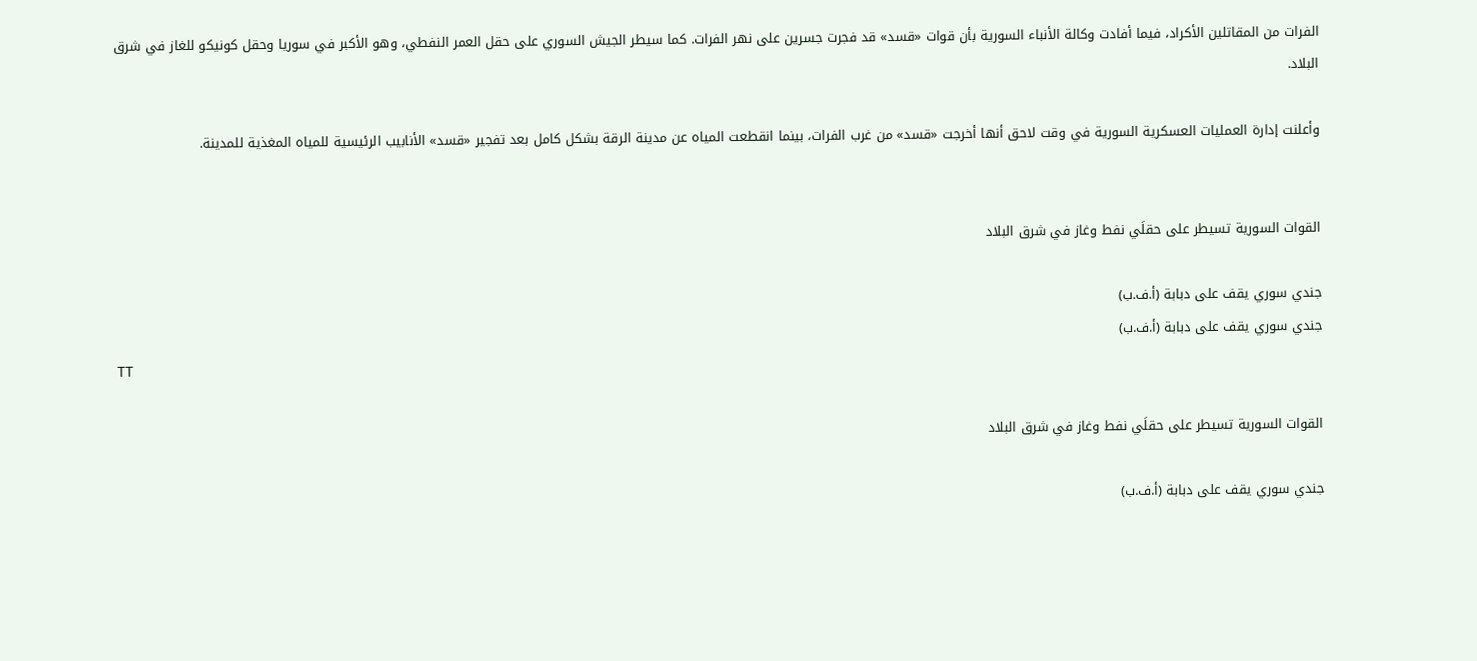الفرات من المقاتلين الأكراد، فيما أفادت وكالة الأنباء السورية بأن قوات «قسد» قد فجرت جسرين على نهر الفرات. كما سيطر الجيش السوري على حقل العمر النفطي، وهو الأكبر في سوريا وحقل كونيكو للغاز في شرق البلاد.

وأعلنت إدارة العمليات العسكرية السورية في وقت لاحق أنها أخرجت «قسد» من غرب الفرات، بينما انقطعت المياه عن مدينة الرقة بشكل كامل بعد تفجير «قسد» الأنابيب الرئيسية للمياه المغذية للمدينة.


القوات السورية تسيطر على حقلَي نفط وغاز في شرق البلاد

جندي سوري يقف على دبابة (أ.ف.ب)
جندي سوري يقف على دبابة (أ.ف.ب)
TT

القوات السورية تسيطر على حقلَي نفط وغاز في شرق البلاد

جندي سوري يقف على دبابة (أ.ف.ب)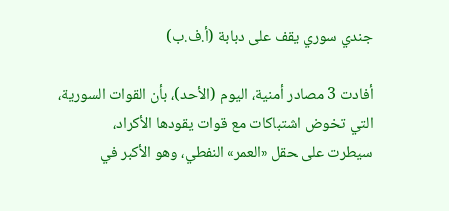جندي سوري يقف على دبابة (أ.ف.ب)

أفادت 3 مصادر أمنية، اليوم ‌(الأحد)، ‌بأن ‌القوات السورية، التي ‌تخوض اشتباكات مع قوات يقودها الأكراد، سيطرت ‌على ‍حقل ‍«العمر» النفطي، وهو الأكبر في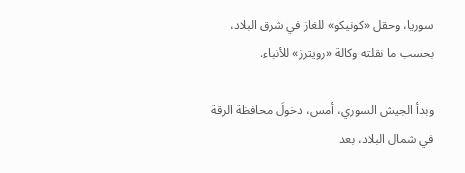سوريا، وحقل «كونيكو» للغاز في شرق البلاد، بحسب ما نقلته وكالة «رويترز» للأنباء.

وبدأ الجيش السوري، أمس، دخولَ محافظة الرقة في شمال البلاد، بعد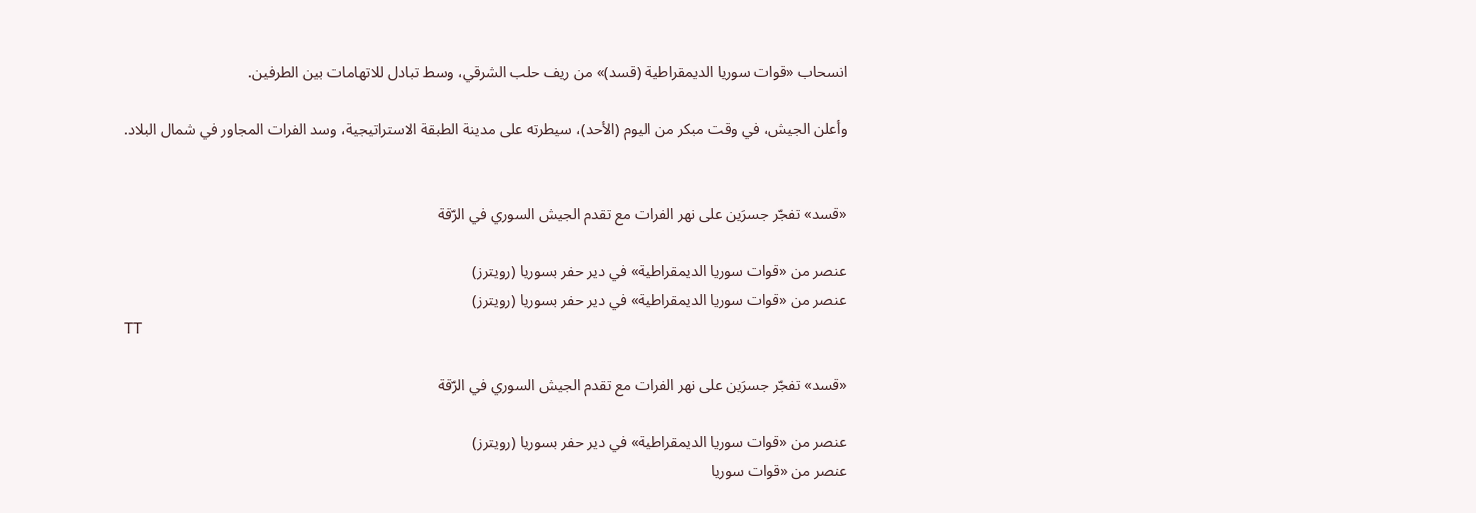انسحاب «قوات سوريا الديمقراطية (قسد)» من ريف حلب الشرقي، وسط تبادل للاتهامات بين الطرفين.

وأعلن الجيش، في وقت مبكر من اليوم (الأحد)، سيطرته على مدينة الطبقة الاستراتيجية، وسد الفرات المجاور في شمال البلاد.


«قسد» تفجّر جسرَين على نهر الفرات مع تقدم الجيش السوري في الرّقة

عنصر من «قوات سوريا الديمقراطية» في دير حفر بسوريا (رويترز)
عنصر من «قوات سوريا الديمقراطية» في دير حفر بسوريا (رويترز)
TT

«قسد» تفجّر جسرَين على نهر الفرات مع تقدم الجيش السوري في الرّقة

عنصر من «قوات سوريا الديمقراطية» في دير حفر بسوريا (رويترز)
عنصر من «قوات سوريا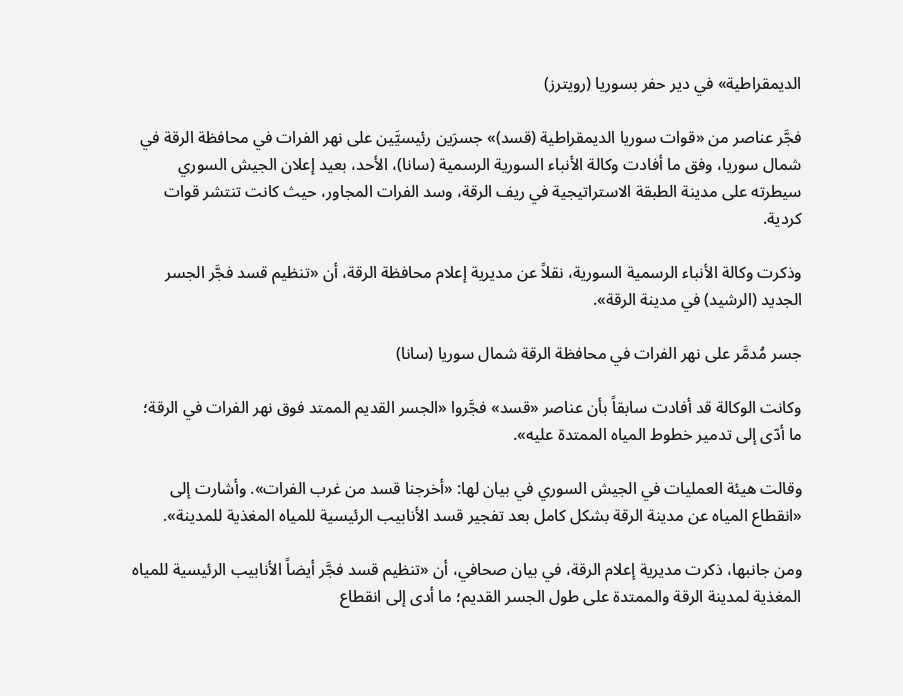الديمقراطية» في دير حفر بسوريا (رويترز)

فجَّر عناصر من «قوات سوريا الديمقراطية (قسد)» جسرَين رئيسيَّين على نهر الفرات في محافظة الرقة في شمال سوريا، وفق ما أفادت وكالة الأنباء السورية الرسمية (سانا)، الأحد، بعيد إعلان الجيش السوري سيطرته على مدينة الطبقة الاستراتيجية في ريف الرقة، وسد الفرات المجاور، حيث كانت تنتشر قوات كردية.

وذكرت وكالة الأنباء الرسمية السورية، نقلاً عن مديرية إعلام محافظة الرقة، أن «تنظيم قسد فجَّر الجسر الجديد (الرشيد) في مدينة الرقة».

جسر مُدمَّر على نهر الفرات في محافظة الرقة شمال سوريا (سانا)

وكانت الوكالة قد أفادت سابقاً بأن عناصر «قسد» فجَّروا «الجسر القديم الممتد فوق نهر الفرات في الرقة؛ ما أدّى إلى تدمير خطوط المياه الممتدة عليه».

وقالت هيئة العمليات في الجيش السوري في بيان لها: «أخرجنا قسد من غرب الفرات». وأشارت إلى «انقطاع المياه عن مدينة الرقة بشكل كامل بعد تفجير قسد الأنابيب الرئيسية للمياه المغذية للمدينة».

ومن جانبها، ذكرت مديرية إعلام الرقة، في بيان صحافي، أن «تنظيم قسد فجَّر أيضاً الأنابيب الرئيسية للمياه المغذية لمدينة الرقة والممتدة على طول الجسر القديم؛ ما أدى إلى انقطاع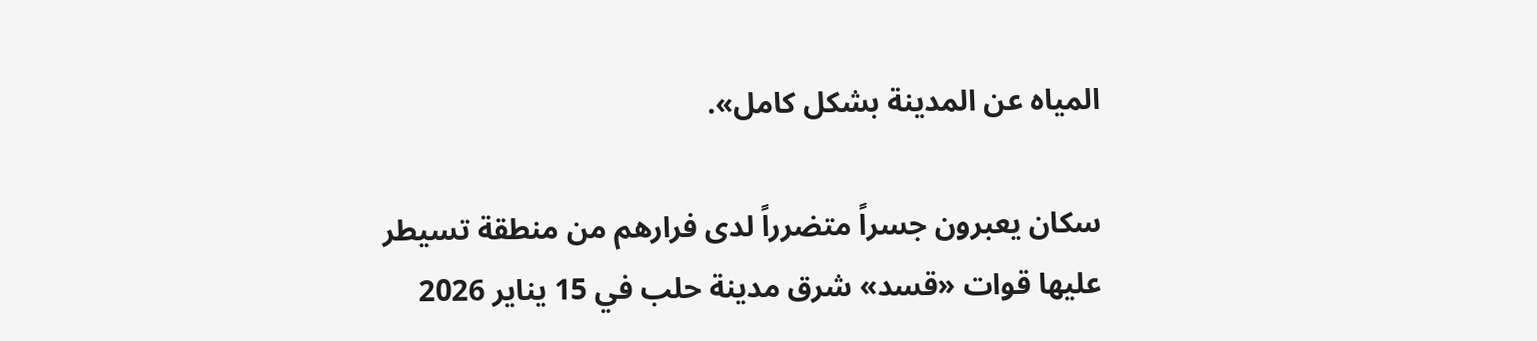المياه عن المدينة بشكل كامل».

سكان يعبرون جسراً متضرراً لدى فرارهم من منطقة تسيطر عليها قوات «قسد» شرق مدينة حلب في 15 يناير 2026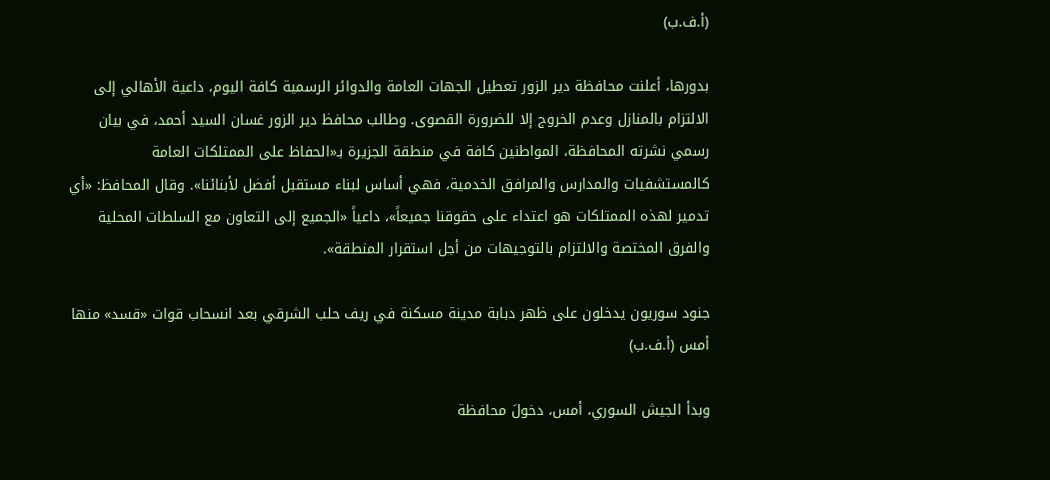(أ.ف.ب)

بدورها، أعلنت محافظة دير الزور تعطيل الجهات العامة والدوائر الرسمية كافة اليوم، داعية الأهالي إلى الالتزام بالمنازل وعدم الخروج إلا للضرورة القصوى. وطالب محافظ دير الزور غسان السيد أحمد، في بيان رسمي نشرته المحافظة، المواطنين كافة في منطقة الجزيرة بـ«الحفاظ على الممتلكات العامة كالمستشفيات والمدارس والمرافق الخدمية، فهي أساس لبناء مستقبل أفضل لأبنائنا». وقال المحافظ: «أي تدمير لهذه الممتلكات هو اعتداء على حقوقنا جميعاً»، داعياً «الجميع إلى التعاون مع السلطات المحلية والفرق المختصة والالتزام بالتوجيهات من أجل استقرار المنطقة».

جنود سوريون يدخلون على ظهر دبابة مدينة مسكنة في ريف حلب الشرقي بعد انسحاب قوات «قسد» منها أمس (أ.ف.ب)

وبدأ الجيش السوري، أمس، دخولَ محافظة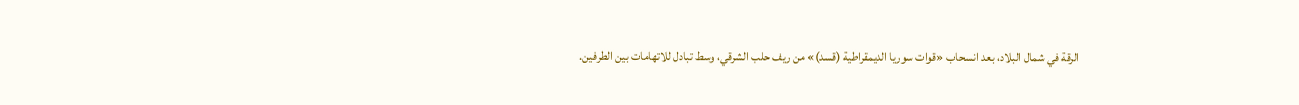الرقة في شمال البلاد، بعد انسحاب «قوات سوريا الديمقراطية (قسد)» من ريف حلب الشرقي، وسط تبادل للاتهامات بين الطرفين.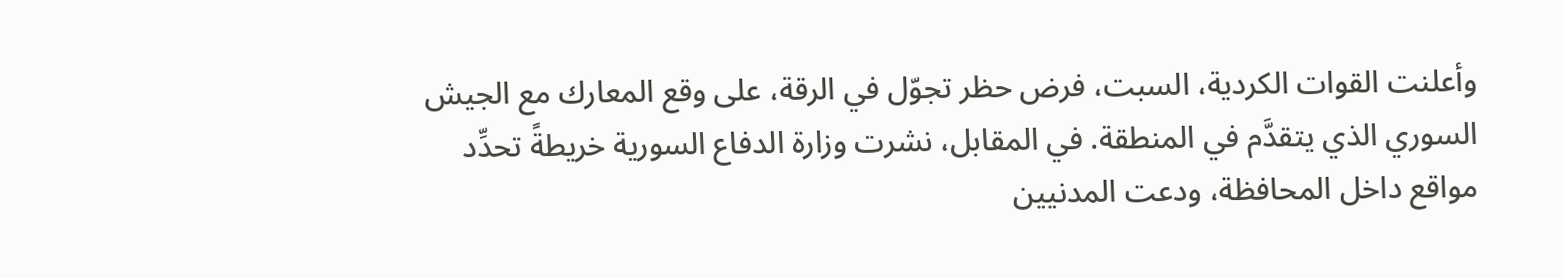وأعلنت القوات الكردية، السبت، فرض حظر تجوّل في الرقة، على وقع المعارك مع الجيش السوري الذي يتقدَّم في المنطقة. في المقابل، نشرت وزارة الدفاع السورية خريطةً تحدِّد مواقع داخل المحافظة، ودعت المدنيين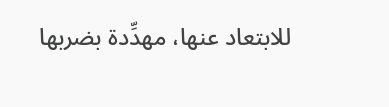للابتعاد عنها، مهدِّدة بضربها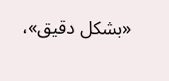«بشكل دقيق»،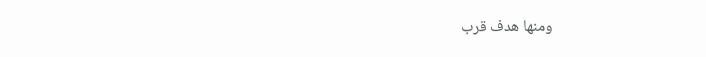ومنها هدف قرب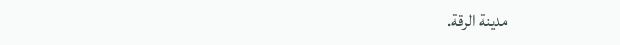مدينة الرقة.